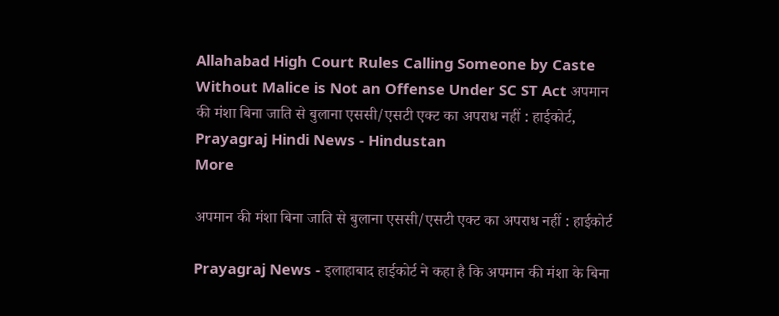Allahabad High Court Rules Calling Someone by Caste Without Malice is Not an Offense Under SC ST Act अपमान की मंशा बिना जाति से बुलाना एससी/एसटी एक्ट का अपराध नहीं : हाईकोर्ट, Prayagraj Hindi News - Hindustan
More

अपमान की मंशा बिना जाति से बुलाना एससी/एसटी एक्ट का अपराध नहीं : हाईकोर्ट

Prayagraj News - इलाहाबाद हाईकोर्ट ने कहा है कि अपमान की मंशा के बिना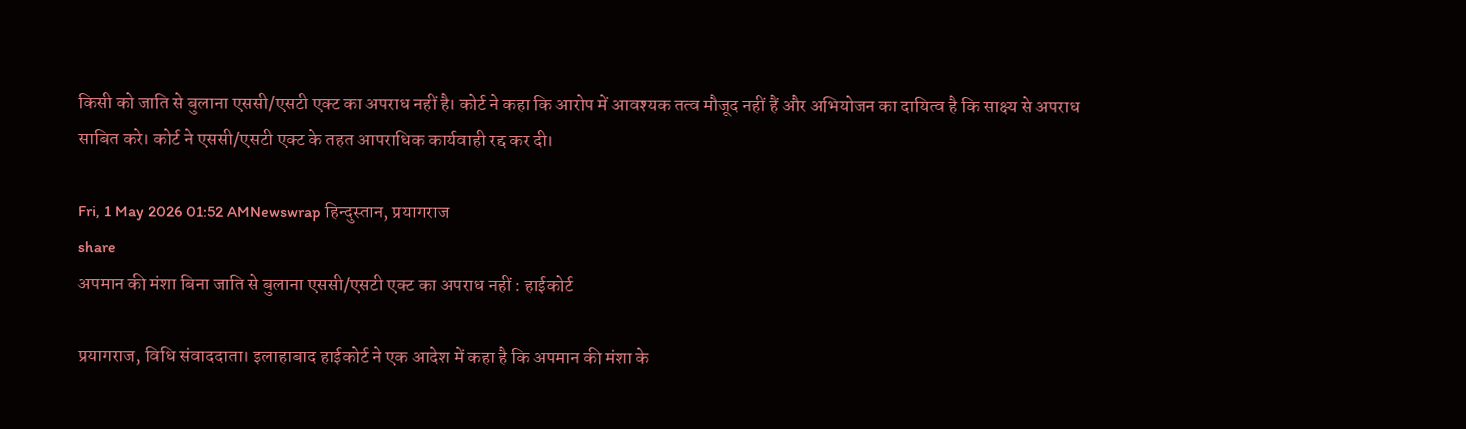किसी को जाति से बुलाना एससी/एसटी एक्ट का अपराध नहीं है। कोर्ट ने कहा कि आरोप में आवश्यक तत्व मौजूद नहीं हैं और अभियोजन का दायित्व है कि साक्ष्य से अपराध साबित करे। कोर्ट ने एससी/एसटी एक्ट के तहत आपराधिक कार्यवाही रद्द कर दी।

Fri, 1 May 2026 01:52 AMNewswrap हिन्दुस्तान, प्रयागराज
share
अपमान की मंशा बिना जाति से बुलाना एससी/एसटी एक्ट का अपराध नहीं : हाईकोर्ट

प्रयागराज, विधि संवाददाता। इलाहाबाद हाईकोर्ट ने एक आदेश में कहा है कि अपमान की मंशा के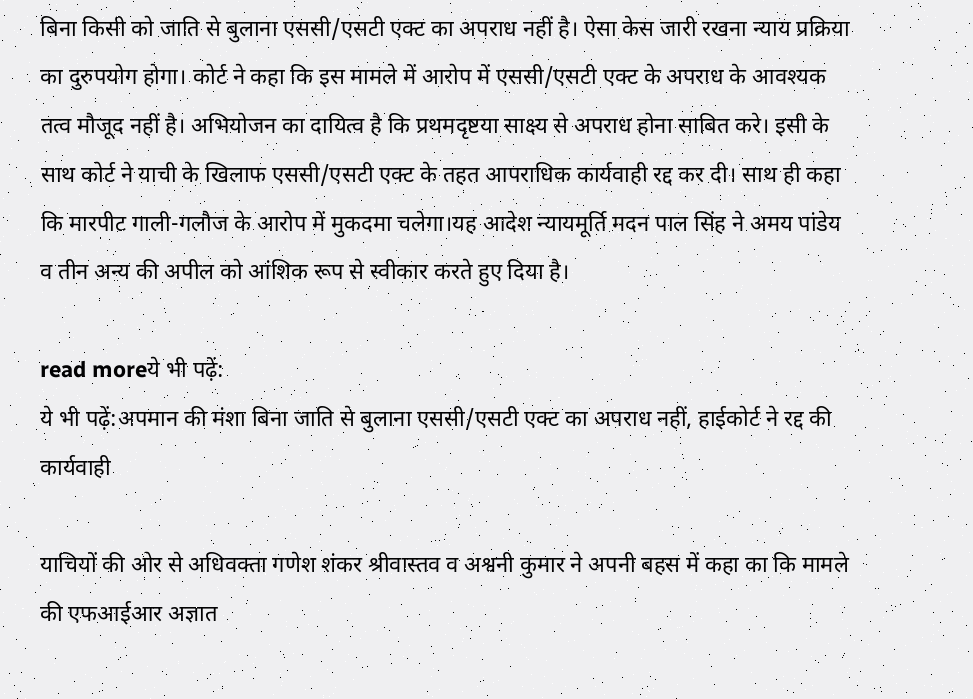बिना किसी को जाति से बुलाना एससी/एसटी एक्ट का अपराध नहीं है। ऐसा केस जारी रखना न्याय प्रक्रिया का दुरुपयोग होगा। कोर्ट ने कहा कि इस मामले में आरोप में एससी/एसटी एक्ट के अपराध के आवश्यक तत्व मौजूद नहीं है। अभियोजन का दायित्व है कि प्रथमदृष्टया साक्ष्य से अपराध होना साबित करे। इसी के साथ कोर्ट ने याची के खिलाफ एससी/एसटी एक्ट के तहत आपराधिक कार्यवाही रद्द कर दी। साथ ही कहा कि मारपीट गाली-गलौज के आरोप में मुकदमा चलेगा।यह आदेश न्यायमूर्ति मदन पाल सिंह ने अमय पांडेय व तीन अन्य की अपील को आंशिक रूप से स्वीकार करते हुए दिया है।

read moreये भी पढ़ें:
ये भी पढ़ें:अपमान की मंशा बिना जाति से बुलाना एससी/एसटी एक्ट का अपराध नहीं, हाईकोर्ट ने रद्द की कार्यवाही

याचियों की ओर से अधिवक्ता गणेश शंकर श्रीवास्तव व अश्वनी कुमार ने अपनी बहस में कहा का कि मामले की एफआईआर अज्ञात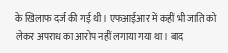के खिलाफ दर्ज की गई थी। एफआईआर में कहीं भी जाति को लेकर अपराध का आरोप नहीं लगाया गया था। बाद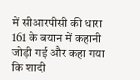में सीआरपीसी की धारा 161 के बयान में कहानी जोड़ी गई और कहा गया कि शादी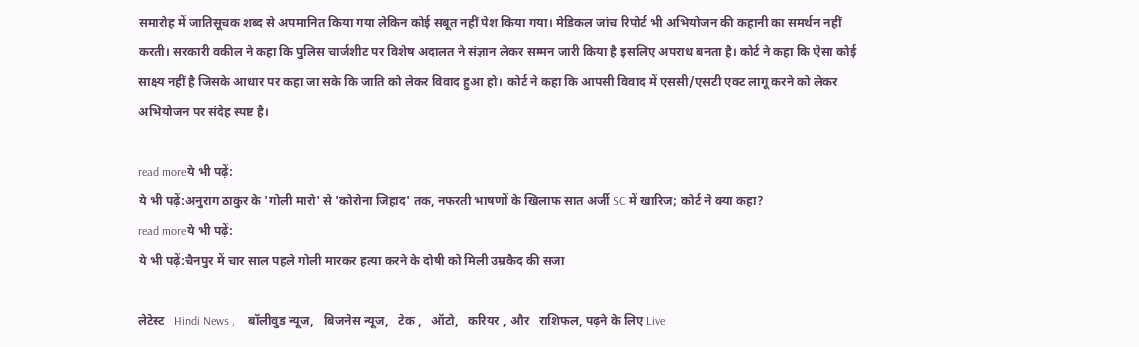समारोह में जातिसूचक शब्द से अपमानित किया गया लेकिन कोई सबूत नहीं पेश किया गया। मेडिकल जांच रिपोर्ट भी अभियोजन की कहानी का समर्थन नहीं करती। सरकारी वकील ने कहा कि पुलिस चार्जशीट पर विशेष अदालत ने संज्ञान लेकर सम्मन जारी किया है इसलिए अपराध बनता है। कोर्ट ने कहा कि ऐसा कोई साक्ष्य नहीं है जिसके आधार पर कहा जा सके कि जाति को लेकर विवाद हुआ हो। कोर्ट ने कहा कि आपसी विवाद में एससी/एसटी एक्ट लागू करने को लेकर अभियोजन पर संदेह स्पष्ट है।

read moreये भी पढ़ें:
ये भी पढ़ें:अनुराग ठाकुर के 'गोली मारो' से 'कोरोना जिहाद' तक, नफरती भाषणों के खिलाफ सात अर्जी SC में खारिज; कोर्ट ने क्या कहा?
read moreये भी पढ़ें:
ये भी पढ़ें:चैनपुर में चार साल पहले गोली मारकर हत्या करने के दोषी को मिली उम्रकैद की सजा

लेटेस्ट   Hindi News ,    बॉलीवुड न्यूज,   बिजनेस न्यूज,   टेक ,   ऑटो,   करियर , और   राशिफल, पढ़ने के लिए Live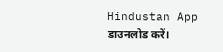Hindustan App डाउनलोड करें।